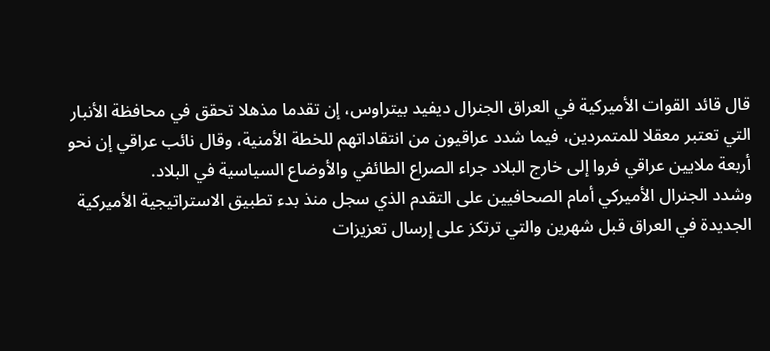قال قائد القوات الأميركية في العراق الجنرال ديفيد بيتراوس، إن تقدما مذهلا تحقق في محافظة الأنبار التي تعتبر معقلا للمتمردين، فيما شدد عراقيون من انتقاداتهم للخطة الأمنية، وقال نائب عراقي إن نحو أربعة ملايين عراقي فروا إلى خارج البلاد جراء الصراع الطائفي والأوضاع السياسية في البلاد.
وشدد الجنرال الأميركي أمام الصحافيين على التقدم الذي سجل منذ بدء تطبيق الاستراتيجية الأميركية الجديدة في العراق قبل شهرين والتي ترتكز على إرسال تعزيزات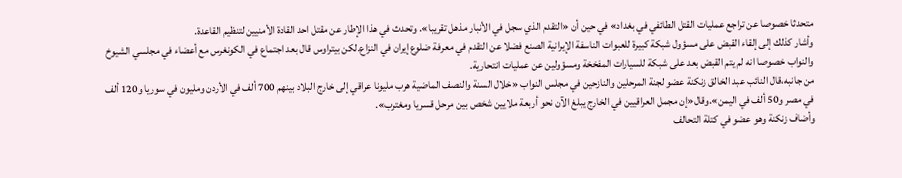متحدثا خصوصا عن تراجع عمليات القتل الطائفي في بغداد» في حين أن «التقدم الذي سجل في الأنبار مذهل تقريبا». وتحدث في هذا الإطار عن مقتل احد القادة الأمنيين لتنظيم القاعدة.
وأشار كذلك إلى إلقاء القبض على مسؤول شبكة كبيرة للعبوات الناسفة الإيرانية الصنع فضلا عن التقدم في معرفة ضلوع إيران في النزاع.لكن بيتراوس قال بعد اجتماع في الكونغرس مع أعضاء في مجلسي الشيوخ والنواب خصوصا انه لم يتم القبض بعد على شبكة للسيارات المفخخة ومسؤولين عن عمليات انتحارية.
من جانبه،قال النائب عبد الخالق زنكنة عضو لجنة المرحلين والنازحين في مجلس النواب «خلال السنة والنصف الماضية هرب مليونا عراقي إلى خارج البلاد بينهم 700 ألف في الأردن ومليون في سوريا و120 ألف في مصر و50 ألف في اليمن».وقال«إن مجمل العراقيين في الخارج يبلغ الآن نحو أربعة ملايين شخص بين مرحل قسريا ومغترب».
وأضاف زنكنة وهو عضو في كتلة التحالف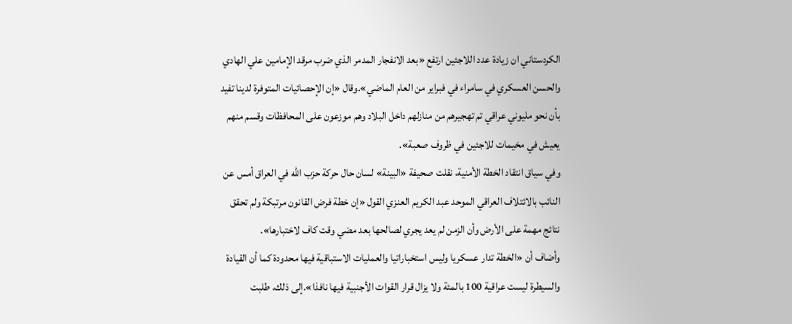الكردستاني ان زيادة عدد اللاجئين ارتفع «بعد الانفجار المدمر الذي ضرب مرقد الإمامين علي الهادي والحسن العسكري في سامراء في فبراير من العام الماضي».وقال «إن الإحصائيات المتوفرة لدينا تفيد بأن نحو مليوني عراقي تم تهجيرهم من منازلهم داخل البلاد وهم موزعون على المحافظات وقسم منهم يعيش في مخيمات للاجئين في ظروف صعبة».
وفي سياق انتقاد الخطة الأمنية، نقلت صحيفة «البينة» لسان حال حركة حزب الله في العراق أمس عن النائب بالائتلاف العراقي الموحد عبد الكريم العنزي القول «إن خطة فرض القانون مرتبكة ولم تحقق نتائج مهمة على الأرض وأن الزمن لم يعد يجري لصالحها بعد مضي وقت كاف لاختبارها».
وأضاف أن «الخطة تدار عسكريا وليس استخباراتيا والعمليات الاستباقية فيها محدودة كما أن القيادة والسيطرة ليست عراقية 100 بالمئة ولا يزال قرار القوات الأجنبية فيها نافذا».إلى ذلك، طلبت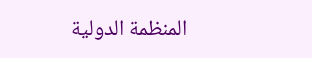المنظمة الدولية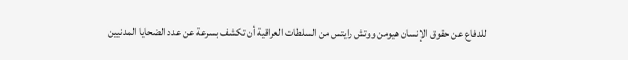للدفاع عن حقوق الإنسان هيومن ووتش رايتس من السلطات العراقية أن تكشف بسرعة عن عدد الضحايا المدنيين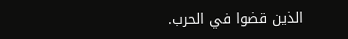الذين قضوا في الحرب.